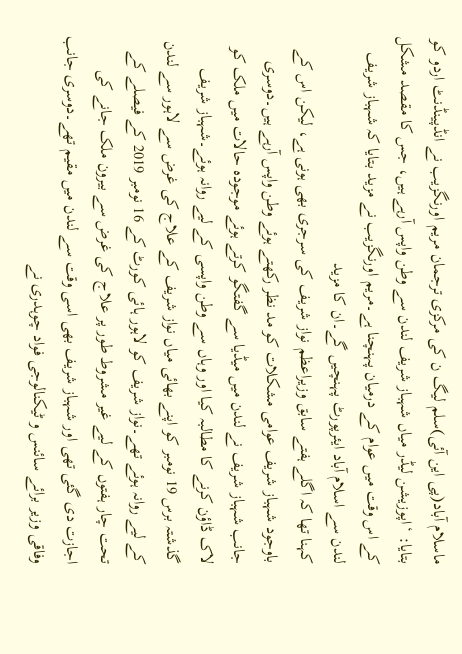ماسلام آباد(پی این آئی)سلم لیگ ن کی مرکزی ترجمان مریم اورنگزیب نے انڈپینڈنٹ اردو کو بتایا: ‘اپوزیشن لیڈر میاں شہباز شریف لندن سے وطن واپس آرہے ہیں، جس کا مقصد مشکل کے اس وقت میں عوام کے درمیان پہنچنا ہے۔مریم اورنگزیب نے مزید بتایا کہ شہباز شریف لندن سے اسلام آباد ایئرپورٹ پہنچیں گے۔ان کا مزید
کہنا تھا کہ اگلے ہفتے سابق وزیراعظم نواز شریف کی سرجری بھی ہونی ہے، لیکن اس کے باوجود شہباز شریف عوامی مشکلات کو مد نظر رکھتے ہوئے وطن واپس آرہے ہیں۔دوسری جانب شہباز شریف نے لندن میں میڈیا سے گفتگو کرتے ہوئے موجودہ حالات میں ملک کو لاک ڈاؤن کرنے کا مطالبہ کیا اور وہاں سے وطن واپسی کے لیے روانہ ہوئے۔شہباز شریف گذشتہ برس 19 نومبر کو اپنے بھائی میاں نواز شریف کے علاج کی غرض سے لاہور سے لندن کے لیے روانہ ہوئے تھے۔نواز شریف کو لاہور ہائی کورٹ کے 16 نومبر 2019 کے فیصلے کے تحت چار ہفتوں کے لیے غیر مشروط طور پر علاج کی غرض سے بیرون ملک جانے کی اجازت دی گئی تھی اور شہباز شریف بھی اسی وقت سے لندن میں مقیم تھے۔دوسری جانب وفاقی وزیر برائے سائنس و ٹیکنالوجی فواد چوہدری نے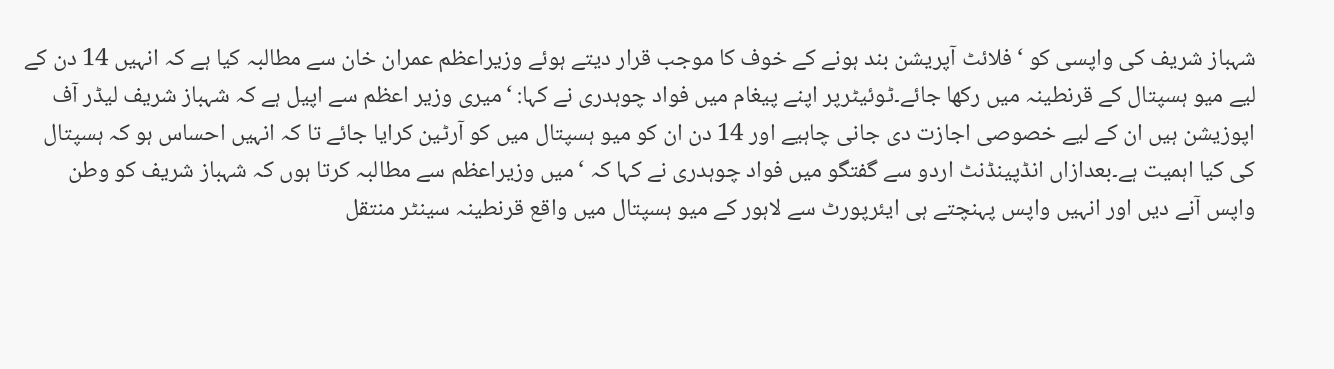شہباز شریف کی واپسی کو ‘فلائٹ آپریشن بند ہونے کے خوف کا موجب قرار دیتے ہوئے وزیراعظم عمران خان سے مطالبہ کیا ہے کہ انہیں 14 دن کے لیے میو ہسپتال کے قرنطینہ میں رکھا جائے۔ٹوئیٹرپر اپنے پیغام میں فواد چوہدری نے کہا: ‘میری وزیر اعظم سے اپیل ہے کہ شہباز شریف لیڈر آف اپوزیشن ہیں ان کے لیے خصوصی اجازت دی جانی چاہیے اور 14 دن ان کو میو ہسپتال میں کو آرٹین کرایا جائے تا کہ انہیں احساس ہو کہ ہسپتال کی کیا اہمیت ہے۔بعدازاں انڈپینڈنٹ اردو سے گفتگو میں فواد چوہدری نے کہا کہ ‘میں وزیراعظم سے مطالبہ کرتا ہوں کہ شہباز شریف کو وطن واپس آنے دیں اور انہیں واپس پہنچتے ہی ایئرپورٹ سے لاہور کے میو ہسپتال میں واقع قرنطینہ سینٹر منتقل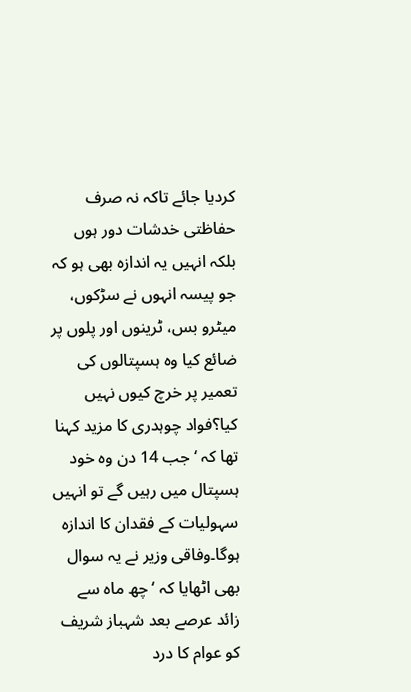کردیا جائے تاکہ نہ صرف حفاظتی خدشات دور ہوں بلکہ انہیں یہ اندازہ بھی ہو کہ جو پیسہ انہوں نے سڑکوں، میٹرو بس، ٹرینوں اور پلوں پر ضائع کیا وہ ہسپتالوں کی تعمیر پر خرچ کیوں نہیں کیا؟فواد چوہدری کا مزید کہنا تھا کہ ‘جب 14 دن وہ خود ہسپتال میں رہیں گے تو انہیں سہولیات کے فقدان کا اندازہ ہوگا۔وفاقی وزیر نے یہ سوال بھی اٹھایا کہ ‘چھ ماہ سے زائد عرصے بعد شہباز شریف کو عوام کا درد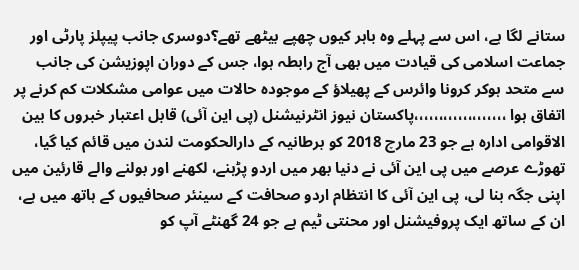ستانے لگا ہے، اس سے پہلے وہ باہر کیوں چھپے بیٹھے تھے؟دوسری جانب پیپلز پارٹی اور جماعت اسلامی کی قیادت میں بھی آج رابطہ ہوا، جس کے دوران اپوزیشن کی جانب سے متحد ہوکر کرونا وائرس کے پھیلاؤ کے موجودہ حالات میں عوامی مشکلات کم کرنے پر اتفاق ہوا ،،،،،،،،،،،،،،،،،،،پاکستان نیوز انٹرنیشنل (پی این آئی) قابل اعتبار خبروں کا بین الاقوامی ادارہ ہے جو 23 مارچ 2018 کو برطانیہ کے دارالحکومت لندن میں قائم کیا گیا، تھوڑے عرصے میں پی این آئی نے دنیا بھر میں اردو پڑہنے، لکھنے اور بولنے والے قارئین میں اپنی جگہ بنا لی، پی این آئی کا انتظام اردو صحافت کے سینئر صحافیوں کے ہاتھ میں ہے، ان کے ساتھ ایک پروفیشنل اور محنتی ٹیم ہے جو 24 گھنٹے آپ کو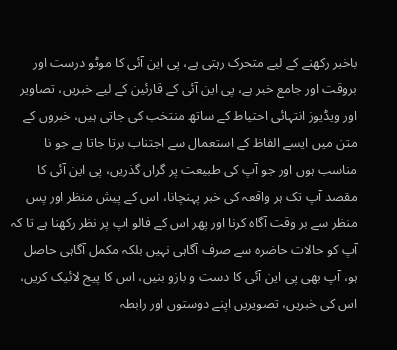باخبر رکھنے کے لیے متحرک رہتی ہے، پی این آئی کا موٹو درست اور بروقت اور جامع خبر ہے، پی این آئی کے قارئین کے لیے خبریں، تصاویر اور ویڈیوز انتہائی احتیاط کے ساتھ منتخب کی جاتی ہیں، خبروں کے متن میں ایسے الفاظ کے استعمال سے اجتناب برتا جاتا ہے جو نا مناسب ہوں اور جو آپ کی طبیعت پر گراں گذریں، پی این آئی کا مقصد آپ تک ہر واقعہ کی خبر پہنچانا، اس کے پیش منظر اور پس منظر سے بر وقت آگاہ کرنا اور پھر اس کے فالو اپ پر نظر رکھنا ہے تا کہ آپ کو حالات حاضرہ سے صرف آگاہی نہیں بلکہ مکمل آگاہی حاصل ہو، آپ بھی پی این آئی کا دست و بازو بنیں، اس کا پیج لائیک کریں، اس کی خبریں، تصویریں اپنے دوستوں اور رابطہ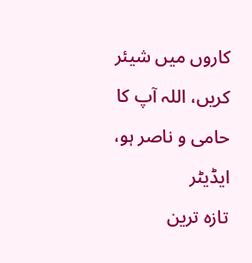کاروں میں شیئر کریں، اللہ آپ کا حامی و ناصر ہو، ایڈیٹر
تازہ ترین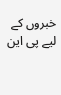خبروں کے لیے پی این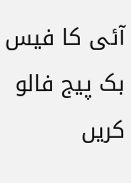آئی کا فیس بک پیج فالو کریں